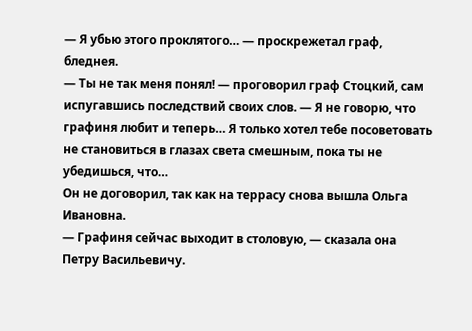— Я убью этого проклятого… — проскрежетал граф, бледнея.
— Ты не так меня понял! — проговорил граф Стоцкий, сам испугавшись последствий своих слов. — Я не говорю, что графиня любит и теперь… Я только хотел тебе посоветовать не становиться в глазах света смешным, пока ты не убедишься, что…
Он не договорил, так как на террасу снова вышла Ольга Ивановна.
— Графиня сейчас выходит в столовую, — сказала она Петру Васильевичу.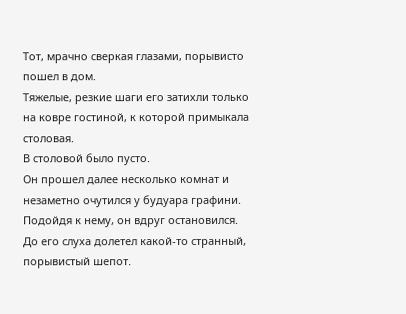Тот, мрачно сверкая глазами, порывисто пошел в дом.
Тяжелые, резкие шаги его затихли только на ковре гостиной, к которой примыкала столовая.
В столовой было пусто.
Он прошел далее несколько комнат и незаметно очутился у будуара графини.
Подойдя к нему, он вдруг остановился.
До его слуха долетел какой-то странный, порывистый шепот.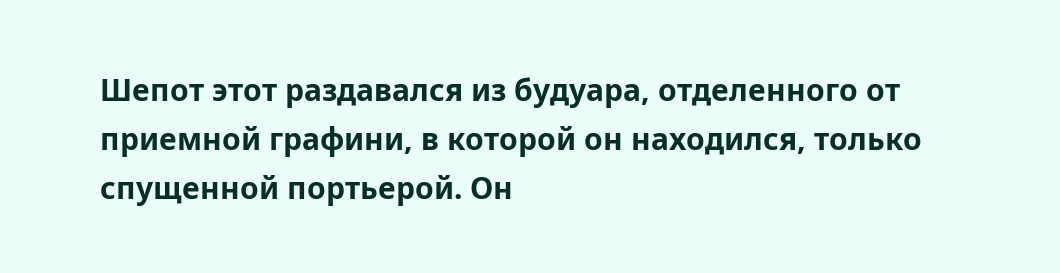Шепот этот раздавался из будуара, отделенного от приемной графини, в которой он находился, только спущенной портьерой. Он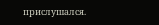прислушался.